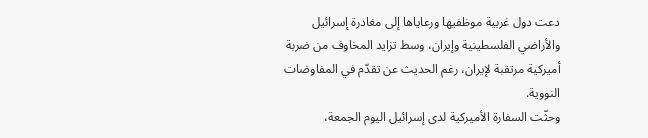دعت دول غربية موظفيها ورعاياها إلى مغادرة إسرائيل والأراضي الفلسطينية وإيران، وسط تزايد المخاوف من ضربة أميركية مرتقبة لإيران، رغم الحديث عن تقدّم في المفاوضات النووية.
وحثّت السفارة الأميركية لدى إسرائيل اليوم الجمعة،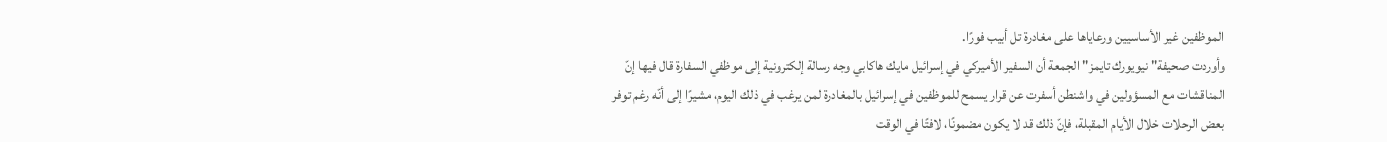الموظفين غير الأساسيين ورعاياها على مغادرة تل أبيب فورًا.
وأوردت صحيفة" نيويورك تايمز" الجمعة أن السفير الأميركي في إسرائيل مايك هاكابي وجه رسالة إلكترونية إلى موظفي السفارة قال فيها إنّ المناقشات مع المسؤولين في واشنطن أسفرت عن قرار يسمح للموظفين في إسرائيل بالمغادرة لمن يرغب في ذلك اليوم، مشيرًا إلى أنّه رغم توفر بعض الرحلات خلال الأيام المقبلة، فإنّ ذلك قد لا يكون مضمونًا، لافتًا في الوقت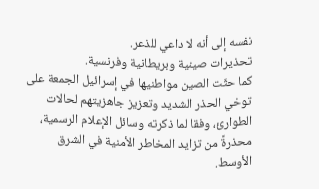نفسه إلى أنه لا داعي للذعر.
تحذيرات صينية وبريطانية وفرنسية.
كما حثّت الصين مواطنيها في إسرائيل الجمعة على توخي الحذر الشديد وتعزيز جاهزيتهم لحالات الطوارئ، وفقا لما ذكرته وسائل الإعلام الرسمية، محذرةً من تزايد المخاطر الأمنية في الشرق الأوسط.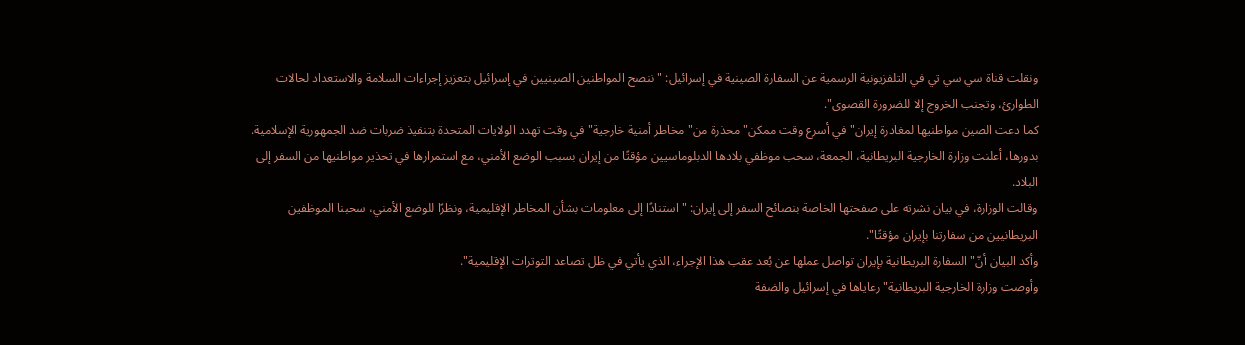ونقلت قناة سي سي تي في التلفزيونية الرسمية عن السفارة الصينية في إسرائيل: " ننصح المواطنين الصينيين في إسرائيل بتعزيز إجراءات السلامة والاستعداد لحالات الطوارئ، وتجنب الخروج إلا للضرورة القصوى".
كما دعت الصين مواطنيها لمغادرة إيران" في أسرع وقت ممكن" محذرة من" مخاطر أمنية خارجية" في وقت تهدد الولايات المتحدة بتنفيذ ضربات ضد الجمهورية الإسلامية.
بدورها، أعلنت وزارة الخارجية البريطانية، الجمعة، سحب موظفي بلادها الدبلوماسيين مؤقتًا من إيران بسبب الوضع الأمني، مع استمرارها في تحذير مواطنيها من السفر إلى البلاد.
وقالت الوزارة، في بيان نشرته على صفحتها الخاصة بنصائح السفر إلى إيران: " استنادًا إلى معلومات بشأن المخاطر الإقليمية، ونظرًا للوضع الأمني، سحبنا الموظفين البريطانيين من سفارتنا بإيران مؤقتًا".
وأكد البيان أنّ" السفارة البريطانية بإيران تواصل عملها عن بُعد عقب هذا الإجراء، الذي يأتي في ظل تصاعد التوترات الإقليمية".
وأوصت وزارة الخارجية البريطانية" رعاياها في إسرائيل والضفة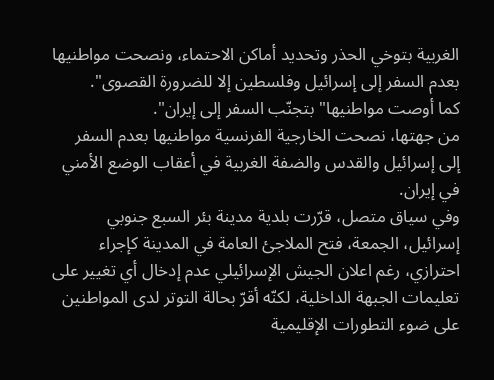الغربية بتوخي الحذر وتحديد أماكن الاحتماء، ونصحت مواطنيها بعدم السفر إلى إسرائيل وفلسطين إلا للضرورة القصوى".
كما أوصت مواطنيها" بتجنّب السفر إلى إيران".
من جهتها، نصحت الخارجية الفرنسية مواطنيها بعدم السفر إلى إسرائيل والقدس والضفة الغربية في أعقاب الوضع الأمني في إيران.
وفي سياق متصل، قرّرت بلدية مدينة بئر السبع جنوبي إسرائيل، الجمعة، فتح الملاجئ العامة في المدينة كإجراء احترازي، رغم اعلان الجيش الإسرائيلي عدم إدخال أي تغيير على تعليمات الجبهة الداخلية، لكنّه أقرّ بحالة التوتر لدى المواطنين على ضوء التطورات الإقليمية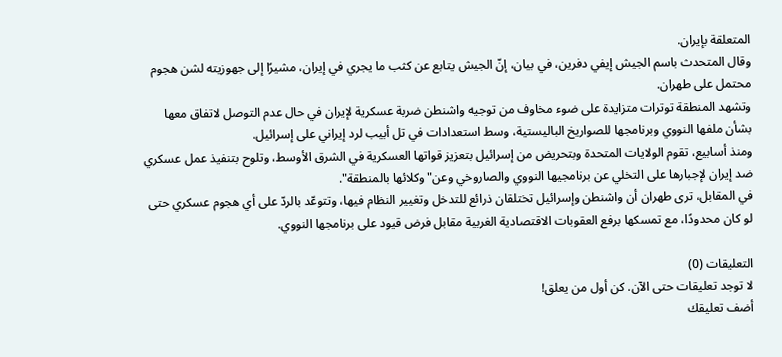المتعلقة بإيران.
وقال المتحدث باسم الجيش إيفي دفرين، في بيان، إنّ الجيش يتابع عن كثب ما يجري في إيران، مشيرًا إلى جهوزيته لشن هجوم محتمل على طهران.
وتشهد المنطقة توترات متزايدة على ضوء مخاوف من توجيه واشنطن ضربة عسكرية لإيران في حال عدم التوصل لاتفاق معها بشأن ملفها النووي وبرنامجها للصواريخ الباليستية، وسط استعدادات في تل أبيب لرد إيراني على إسرائيل.
ومنذ أسابيع، تقوم الولايات المتحدة وبتحريض من إسرائيل بتعزيز قواتها العسكرية في الشرق الأوسط، وتلوح بتنفيذ عمل عسكري ضد إيران لإجبارها على التخلي عن برنامجيها النووي والصاروخي وعن" وكلائها بالمنطقة".
في المقابل، ترى طهران أن واشنطن وإسرائيل تختلقان ذرائع للتدخل وتغيير النظام فيها، وتتوعّد بالردّ على أي هجوم عسكري حتى لو كان محدودًا، مع تمسكها برفع العقوبات الاقتصادية الغربية مقابل فرض قيود على برنامجها النووي.

التعليقات (0)
لا توجد تعليقات حتى الآن. كن أول من يعلق!
أضف تعليقك